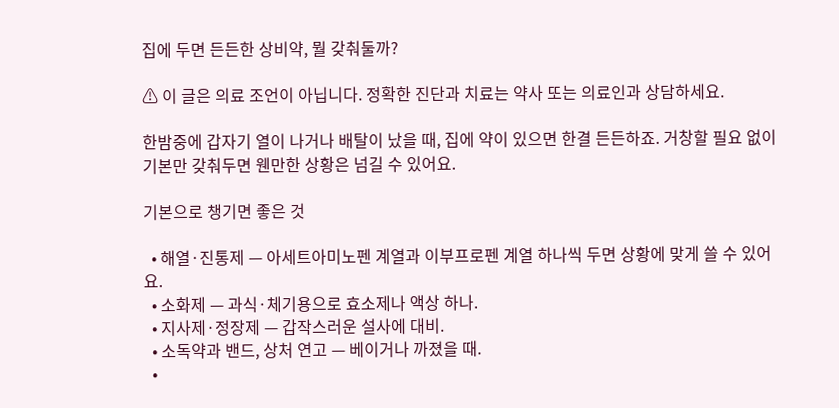집에 두면 든든한 상비약, 뭘 갖춰둘까?

⚠ 이 글은 의료 조언이 아닙니다. 정확한 진단과 치료는 약사 또는 의료인과 상담하세요.

한밤중에 갑자기 열이 나거나 배탈이 났을 때, 집에 약이 있으면 한결 든든하죠. 거창할 필요 없이 기본만 갖춰두면 웬만한 상황은 넘길 수 있어요.

기본으로 챙기면 좋은 것

  • 해열·진통제 — 아세트아미노펜 계열과 이부프로펜 계열 하나씩 두면 상황에 맞게 쓸 수 있어요.
  • 소화제 — 과식·체기용으로 효소제나 액상 하나.
  • 지사제·정장제 — 갑작스러운 설사에 대비.
  • 소독약과 밴드, 상처 연고 — 베이거나 까졌을 때.
  •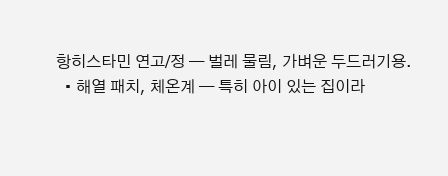항히스타민 연고/정 — 벌레 물림, 가벼운 두드러기용.
  • 해열 패치, 체온계 — 특히 아이 있는 집이라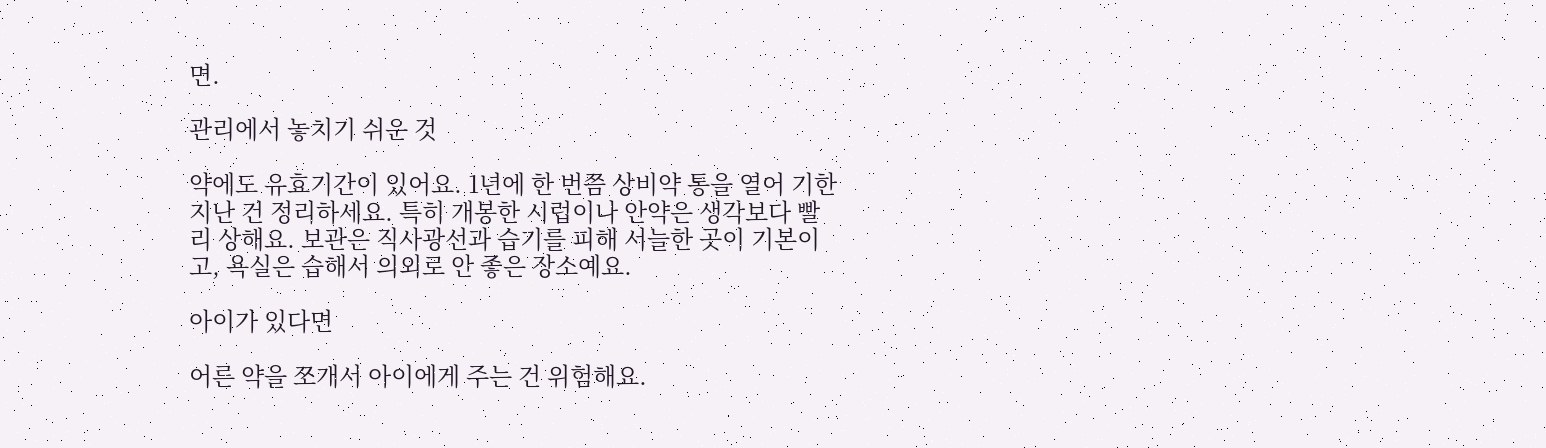면.

관리에서 놓치기 쉬운 것

약에도 유효기간이 있어요. 1년에 한 번쯤 상비약 통을 열어 기한 지난 건 정리하세요. 특히 개봉한 시럽이나 안약은 생각보다 빨리 상해요. 보관은 직사광선과 습기를 피해 서늘한 곳이 기본이고, 욕실은 습해서 의외로 안 좋은 장소예요.

아이가 있다면

어른 약을 쪼개서 아이에게 주는 건 위험해요.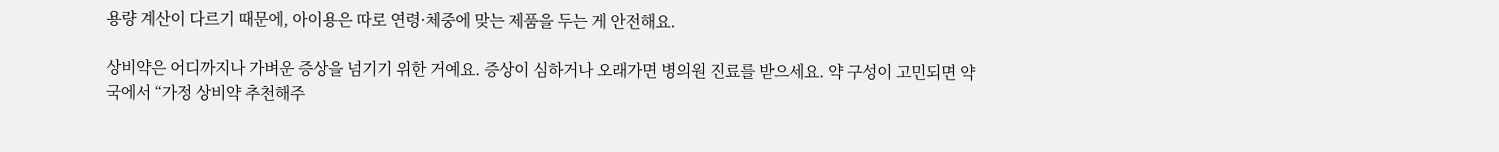용량 계산이 다르기 때문에, 아이용은 따로 연령·체중에 맞는 제품을 두는 게 안전해요.

상비약은 어디까지나 가벼운 증상을 넘기기 위한 거예요. 증상이 심하거나 오래가면 병의원 진료를 받으세요. 약 구성이 고민되면 약국에서 “가정 상비약 추천해주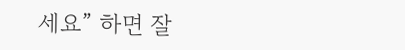세요” 하면 잘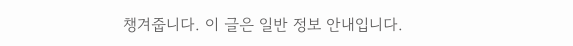챙겨줍니다. 이 글은 일반 정보 안내입니다.